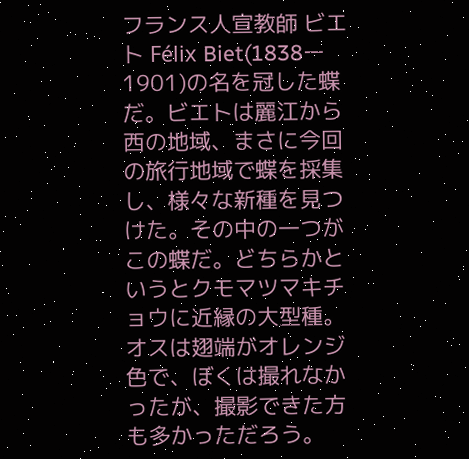フランス人宣教師 ビエト Félix Biet(1838ー1901)の名を冠した蝶だ。ビエトは麗江から西の地域、まさに今回の旅行地域で蝶を採集し、様々な新種を見つけた。その中の一つがこの蝶だ。どちらかというとクモマツマキチョウに近縁の大型種。オスは翅端がオレンジ色で、ぼくは撮れなかったが、撮影できた方も多かっただろう。